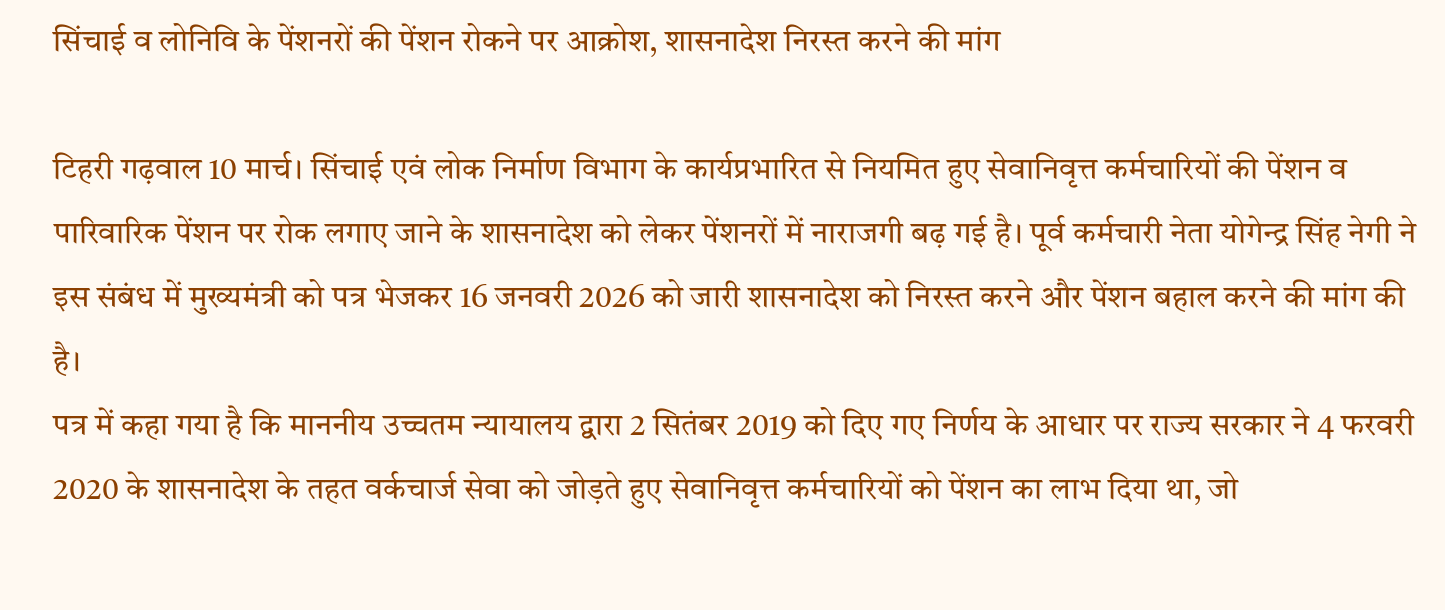सिंचाई व लोनिवि के पेंशनरों की पेंशन रोकने पर आक्रोश, शासनादेश निरस्त करने की मांग

टिहरी गढ़वाल 10 मार्च। सिंचाई एवं लोक निर्माण विभाग के कार्यप्रभारित से नियमित हुए सेवानिवृत्त कर्मचारियों की पेंशन व पारिवारिक पेंशन पर रोक लगाए जाने के शासनादेश को लेकर पेंशनरों में नाराजगी बढ़ गई है। पूर्व कर्मचारी नेता योगेन्द्र सिंह नेगी ने इस संबंध में मुख्यमंत्री को पत्र भेजकर 16 जनवरी 2026 को जारी शासनादेश को निरस्त करने और पेंशन बहाल करने की मांग की है।
पत्र में कहा गया है कि माननीय उच्चतम न्यायालय द्वारा 2 सितंबर 2019 को दिए गए निर्णय के आधार पर राज्य सरकार ने 4 फरवरी 2020 के शासनादेश के तहत वर्कचार्ज सेवा को जोड़ते हुए सेवानिवृत्त कर्मचारियों को पेंशन का लाभ दिया था, जो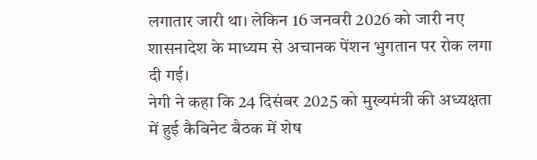लगातार जारी था। लेकिन 16 जनवरी 2026 को जारी नए शासनादेश के माध्यम से अचानक पेंशन भुगतान पर रोक लगा दी गई।
नेगी ने कहा कि 24 दिसंबर 2025 को मुख्यमंत्री की अध्यक्षता में हुई कैबिनेट बैठक में शेष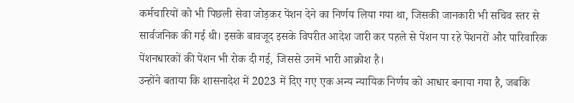कर्मचारियों को भी पिछली सेवा जोड़कर पेंशन देने का निर्णय लिया गया था, जिसकी जानकारी भी सचिव स्तर से सार्वजनिक की गई थी। इसके बावजूद इसके विपरीत आदेश जारी कर पहले से पेंशन पा रहे पेंशनरों और पारिवारिक पेंशनधारकों की पेंशन भी रोक दी गई, जिससे उनमें भारी आक्रोश है।
उन्होंने बताया कि शासनादेश में 2023 में दिए गए एक अन्य न्यायिक निर्णय को आधार बनाया गया है, जबकि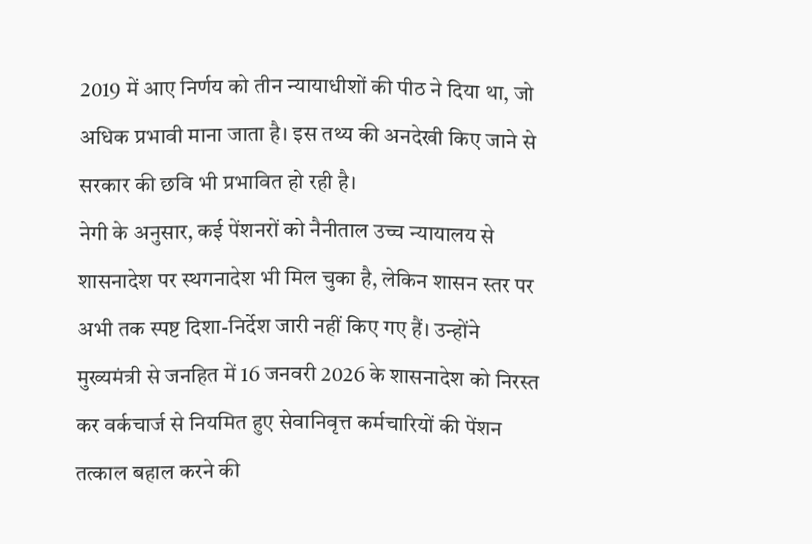2019 में आए निर्णय को तीन न्यायाधीशों की पीठ ने दिया था, जो अधिक प्रभावी माना जाता है। इस तथ्य की अनदेखी किए जाने से सरकार की छवि भी प्रभावित हो रही है।
नेगी के अनुसार, कई पेंशनरों को नैनीताल उच्च न्यायालय से शासनादेश पर स्थगनादेश भी मिल चुका है, लेकिन शासन स्तर पर अभी तक स्पष्ट दिशा-निर्देश जारी नहीं किए गए हैं। उन्होंने मुख्यमंत्री से जनहित में 16 जनवरी 2026 के शासनादेश को निरस्त कर वर्कचार्ज से नियमित हुए सेवानिवृत्त कर्मचारियों की पेंशन तत्काल बहाल करने की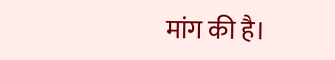मांग की है।